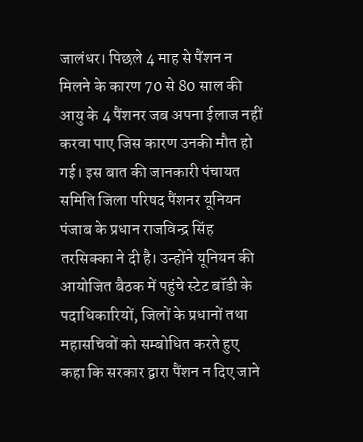जालंधर। पिछले 4 माह से पैंशन न मिलने के कारण 70 से 80 साल की आयु के 4 पैंशनर जब अपना ईलाज नहीं करवा पाए जिस कारण उनकी मौत हो गई। इस बात की जानकारी पंचायत समिति जिला परिषद पैंशनर यूनियन पंजाब के प्रधान राजविन्द्र सिंह तरसिक्का ने दी है। उन्होंने यूनियन की आयोजित बैठक में पहुंचे स्टेट बॉडी के पदाधिकारियों, जिलों के प्रधानों तथा महासचिवों को सम्बोधित करते हुए कहा कि सरकार द्वारा पैंशन न दिए जाने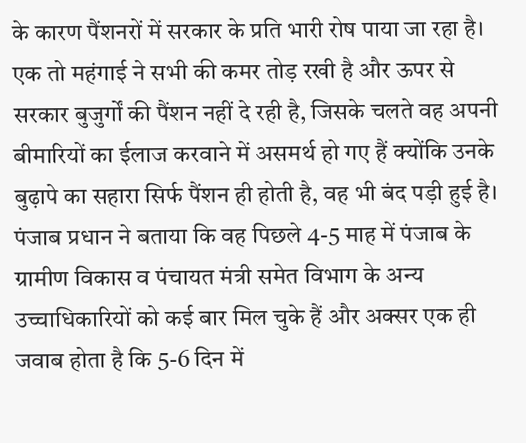के कारण पैंशनरों में सरकार के प्रति भारी रोष पाया जा रहा है। एक तो महंगाई ने सभी की कमर तोड़ रखी है और ऊपर से सरकार बुजुर्गों की पैंशन नहीं दे रही है, जिसके चलते वह अपनी बीमारियों का ईलाज करवाने में असमर्थ हो गए हैं क्योंकि उनके बुढ़ापे का सहारा सिर्फ पैंशन ही होती है, वह भी बंद पड़ी हुई है। पंजाब प्रधान ने बताया कि वह पिछले 4-5 माह में पंजाब के ग्रामीण विकास व पंचायत मंत्री समेत विभाग के अन्य उच्चाधिकारियों को कई बार मिल चुके हैं और अक्सर एक ही जवाब होता है कि 5-6 दिन में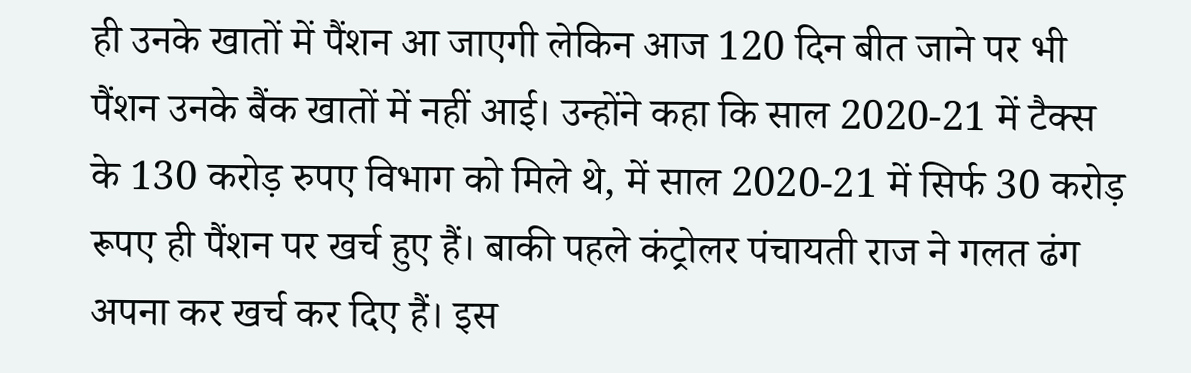ही उनके खातों में पैंशन आ जाएगी लेकिन आज 120 दिन बीत जाने पर भी पैंशन उनके बैंक खातों में नहीं आई। उन्होंने कहा कि साल 2020-21 में टैक्स के 130 करोड़ रुपए विभाग को मिले थे, में साल 2020-21 में सिर्फ 30 करोड़ रूपए ही पैंशन पर खर्च हुए हैं। बाकी पहले कंट्रोलर पंचायती राज ने गलत ढंग अपना कर खर्च कर दिए हैं। इस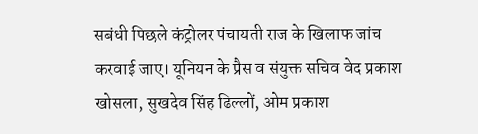सबंधी पिछले कंट्रोलर पंचायती राज के खिलाफ जांच करवाई जाए। यूनियन के प्रैस व संयुक्त सचिव वेद प्रकाश खोसला, सुखदेव सिंह ढिल्लों, ओम प्रकाश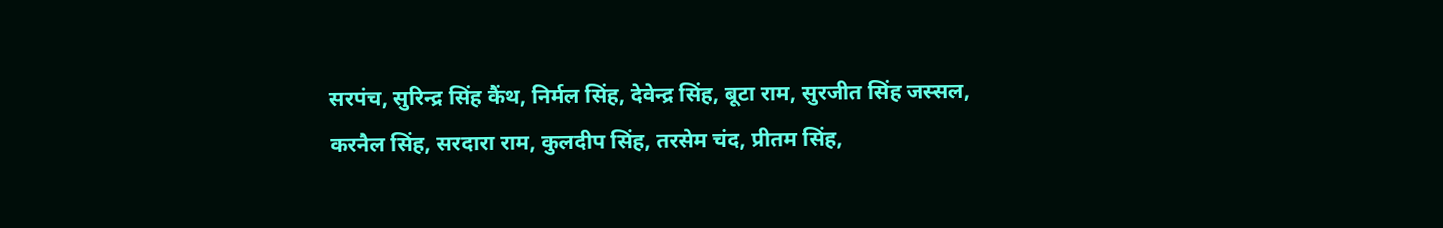सरपंच, सुरिन्द्र सिंह कैंथ, निर्मल सिंह, देवेन्द्र सिंह, बूटा राम, सुरजीत सिंह जस्सल, करनैल सिंह, सरदारा राम, कुलदीप सिंह, तरसेम चंद, प्रीतम सिंह,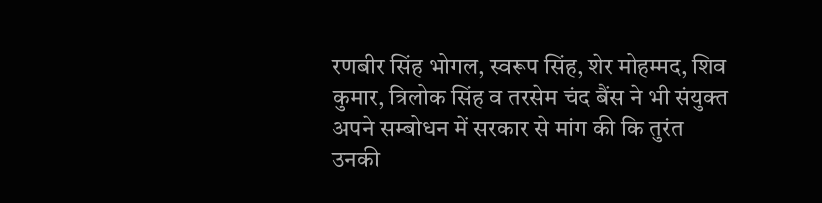रणबीर सिंह भोगल, स्वरूप सिंह, शेर मोहम्मद, शिव कुमार, त्रिलोक सिंह व तरसेम चंद बैंस ने भी संयुक्त अपने सम्बोधन में सरकार से मांग की कि तुरंत उनकी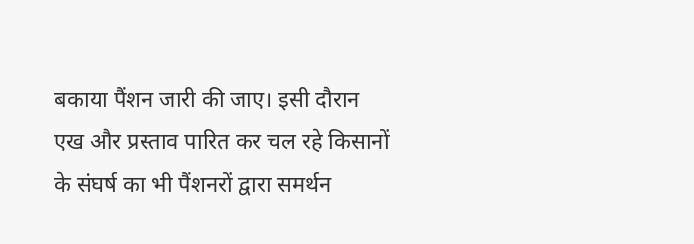बकाया पैंशन जारी की जाए। इसी दौरान एख और प्रस्ताव पारित कर चल रहे किसानों के संघर्ष का भी पैंशनरों द्वारा समर्थन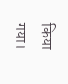किया गया।